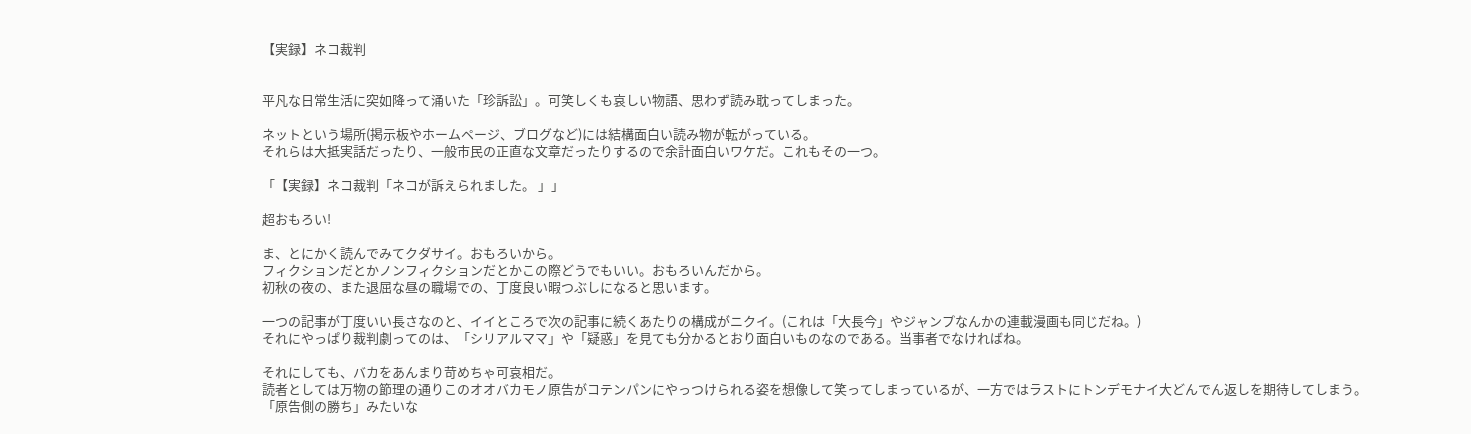【実録】ネコ裁判


平凡な日常生活に突如降って涌いた「珍訴訟」。可笑しくも哀しい物語、思わず読み耽ってしまった。

ネットという場所(掲示板やホームページ、ブログなど)には結構面白い読み物が転がっている。
それらは大抵実話だったり、一般市民の正直な文章だったりするので余計面白いワケだ。これもその一つ。

「【実録】ネコ裁判「ネコが訴えられました。 」」

超おもろい!

ま、とにかく読んでみてクダサイ。おもろいから。
フィクションだとかノンフィクションだとかこの際どうでもいい。おもろいんだから。
初秋の夜の、また退屈な昼の職場での、丁度良い暇つぶしになると思います。

一つの記事が丁度いい長さなのと、イイところで次の記事に続くあたりの構成がニクイ。(これは「大長今」やジャンプなんかの連載漫画も同じだね。)
それにやっぱり裁判劇ってのは、「シリアルママ」や「疑惑」を見ても分かるとおり面白いものなのである。当事者でなければね。

それにしても、バカをあんまり苛めちゃ可哀相だ。
読者としては万物の節理の通りこのオオバカモノ原告がコテンパンにやっつけられる姿を想像して笑ってしまっているが、一方ではラストにトンデモナイ大どんでん返しを期待してしまう。
「原告側の勝ち」みたいな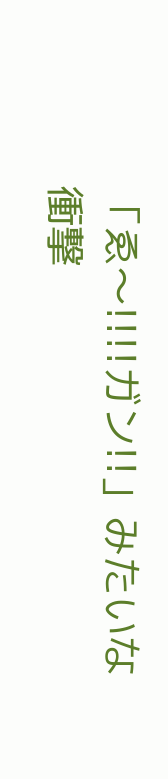「ゑ〜!!!!ガン!!」みたいな衝撃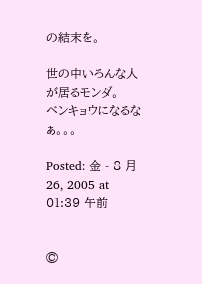の結末を。

世の中いろんな人が居るモンダ。
ベンキョウになるなぁ。。。

Posted: 金 - 8 月 26, 2005 at 01:39 午前


©